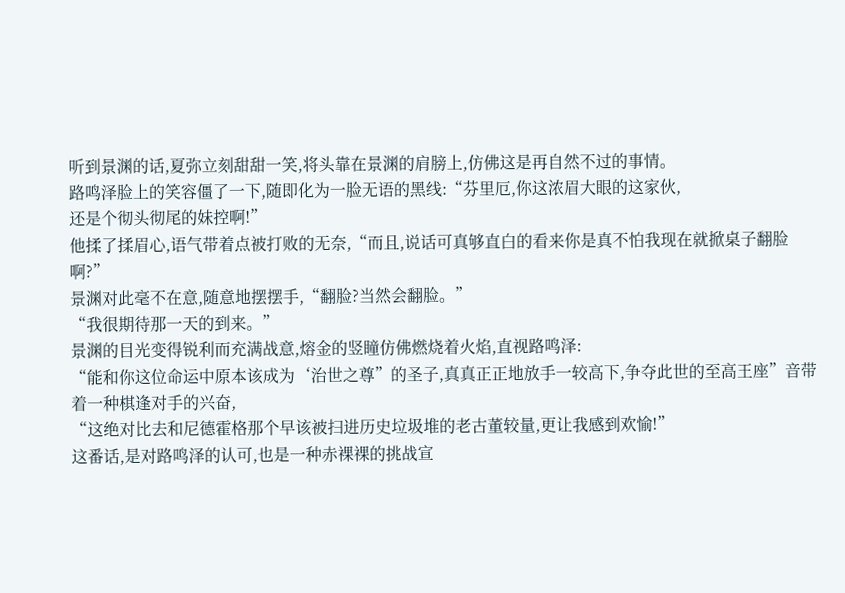听到景渊的话,夏弥立刻甜甜一笑,将头靠在景渊的肩膀上,仿佛这是再自然不过的事情。
路鸣泽脸上的笑容僵了一下,随即化为一脸无语的黑线:“芬里厄,你这浓眉大眼的这家伙,
还是个彻头彻尾的妹控啊!”
他揉了揉眉心,语气带着点被打败的无奈,“而且,说话可真够直白的看来你是真不怕我现在就掀桌子翻脸啊?”
景渊对此毫不在意,随意地摆摆手,“翻脸?当然会翻脸。”
“我很期待那一天的到来。”
景渊的目光变得锐利而充满战意,熔金的竖瞳仿佛燃烧着火焰,直视路鸣泽:
“能和你这位命运中原本该成为‘治世之尊”的圣子,真真正正地放手一较高下,争夺此世的至高王座”音带着一种棋逢对手的兴奋,
“这绝对比去和尼德霍格那个早该被扫进历史垃圾堆的老古董较量,更让我感到欢愉!”
这番话,是对路鸣泽的认可,也是一种赤裸裸的挑战宣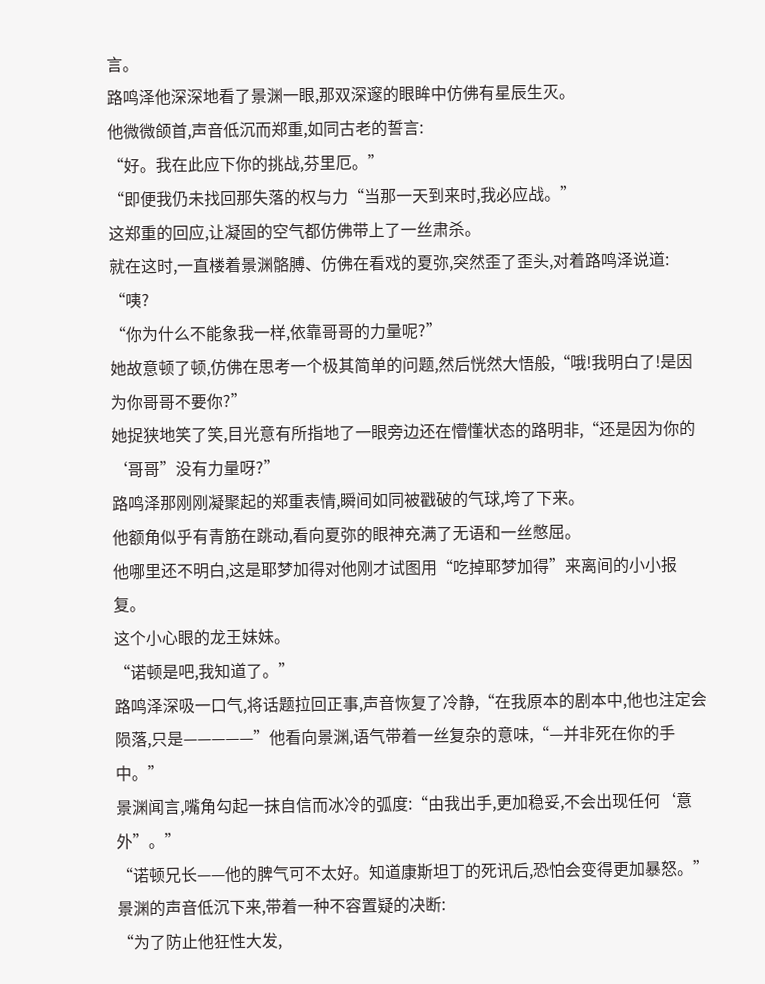言。
路鸣泽他深深地看了景渊一眼,那双深邃的眼眸中仿佛有星辰生灭。
他微微颌首,声音低沉而郑重,如同古老的誓言:
“好。我在此应下你的挑战,芬里厄。”
“即便我仍未找回那失落的权与力“当那一天到来时,我必应战。”
这郑重的回应,让凝固的空气都仿佛带上了一丝肃杀。
就在这时,一直楼着景渊骼膊、仿佛在看戏的夏弥,突然歪了歪头,对着路鸣泽说道:
“咦?
“你为什么不能象我一样,依靠哥哥的力量呢?”
她故意顿了顿,仿佛在思考一个极其简单的问题,然后恍然大悟般,“哦!我明白了!是因为你哥哥不要你?”
她捉狭地笑了笑,目光意有所指地了一眼旁边还在懵懂状态的路明非,“还是因为你的‘哥哥”没有力量呀?”
路鸣泽那刚刚凝聚起的郑重表情,瞬间如同被戳破的气球,垮了下来。
他额角似乎有青筋在跳动,看向夏弥的眼神充满了无语和一丝憋屈。
他哪里还不明白,这是耶梦加得对他刚才试图用“吃掉耶梦加得”来离间的小小报复。
这个小心眼的龙王妹妹。
“诺顿是吧,我知道了。”
路鸣泽深吸一口气,将话题拉回正事,声音恢复了冷静,“在我原本的剧本中,他也注定会陨落,只是—————”他看向景渊,语气带着一丝复杂的意味,“—并非死在你的手中。”
景渊闻言,嘴角勾起一抹自信而冰冷的弧度:“由我出手,更加稳妥,不会出现任何‘意外”。”
“诺顿兄长——他的脾气可不太好。知道康斯坦丁的死讯后,恐怕会变得更加暴怒。”
景渊的声音低沉下来,带着一种不容置疑的决断:
“为了防止他狂性大发,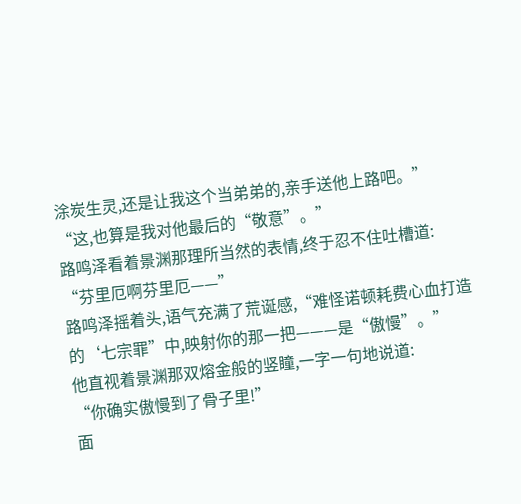涂炭生灵,还是让我这个当弟弟的,亲手送他上路吧。”
“这,也算是我对他最后的“敬意”。”
路鸣泽看着景渊那理所当然的表情,终于忍不住吐槽道:
“芬里厄啊芬里厄——”
路鸣泽摇着头,语气充满了荒诞感,“难怪诺顿耗费心血打造的‘七宗罪”中,映射你的那一把———是“傲慢”。”
他直视着景渊那双熔金般的竖瞳,一字一句地说道:
“你确实傲慢到了骨子里!”
面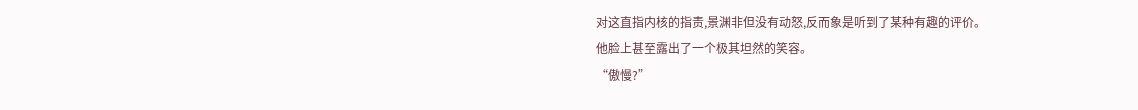对这直指内核的指责,景渊非但没有动怒,反而象是听到了某种有趣的评价。
他脸上甚至露出了一个极其坦然的笑容。
“傲慢?”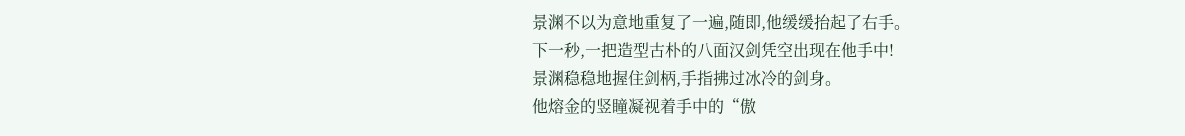景渊不以为意地重复了一遍,随即,他缓缓抬起了右手。
下一秒,一把造型古朴的八面汉剑凭空出现在他手中!
景渊稳稳地握住剑柄,手指拂过冰冷的剑身。
他熔金的竖瞳凝视着手中的“傲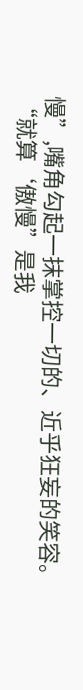慢”,嘴角勾起一抹掌控一切的、近乎狂妄的笑容。
“就算‘傲慢”是我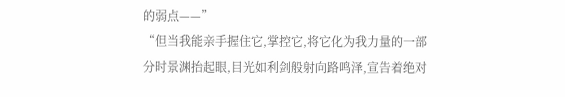的弱点——”
“但当我能亲手握住它,掌控它,将它化为我力量的一部分时景渊抬起眼,目光如利剑般射向路鸣泽,宣告着绝对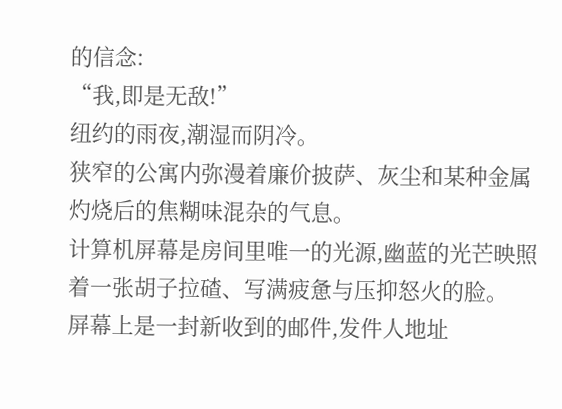的信念:
“我,即是无敌!”
纽约的雨夜,潮湿而阴冷。
狭窄的公寓内弥漫着廉价披萨、灰尘和某种金属灼烧后的焦糊味混杂的气息。
计算机屏幕是房间里唯一的光源,幽蓝的光芒映照着一张胡子拉碴、写满疲惫与压抑怒火的脸。
屏幕上是一封新收到的邮件,发件人地址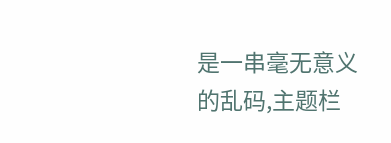是一串毫无意义的乱码,主题栏